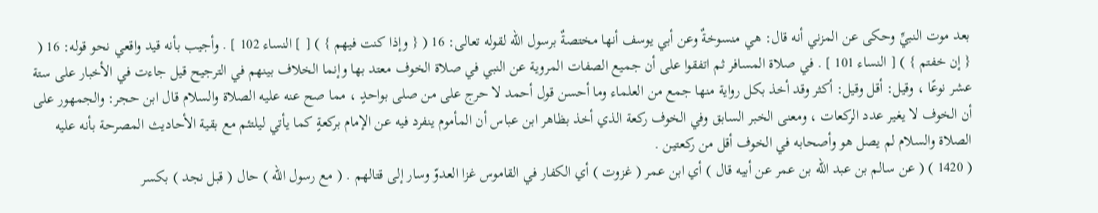بعد موت النبيِّ وحكى عن المزني أنه قال: هي منسوخةٌ وعن أبي يوسف أنها مختصةٌ برسول الله لقوله تعالى: 16 ( { وإذا كنت فيهم } ) [ ] النساء 102 ] . وأجيب بأنه قيد واقعي نحو قوله: 16 ( { إن خفتم } ) [ النساء 101 ] . في صلاة المسافر ثم اتفقوا على أن جميع الصفات المروية عن النبي في صلاة الخوف معتد بها وإنما الخلاف بينهم في الترجيح قيل جاءت في الأخبار على ستة عشر نوعًا ، وقيل: أقل وقيل: أكثر وقد أخذ بكل رواية منها جمع من العلماء وما أحسن قول أحمد لا حرج على من صلى بواحدٍ ، مما صح عنه عليه الصلاة والسلام قال ابن حجر: والجمهور على أن الخوف لا يغير عدد الركعات ، ومعنى الخبر السابق وفي الخوف ركعة الذي أخذ بظاهر ابن عباس أن المأموم ينفرد فيه عن الإمام بركعةٍ كما يأتي ليلتئم مع بقية الأحاديث المصرحة بأنه عليه الصلاة والسلام لم يصل هو وأصحابه في الخوف أقل من ركعتين .
( 1420 ) ( عن سالم بن عبد الله بن عمر عن أبيه قال ) أي ابن عمر ( غزوت ) أي الكفار في القاموس غزا العدوّ وسار إلى قتالهم . ( مع رسول الله ) حال ( قبل نجد ) بكسر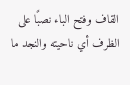القاف وفتح الباء نصبًا على الظرف أي ناحيته والنجد ما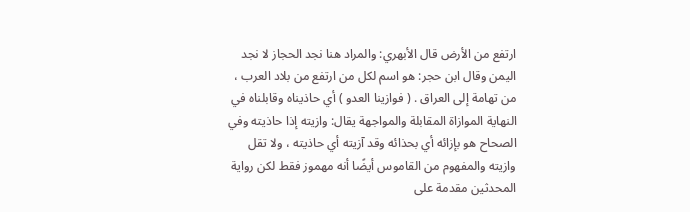ارتفع من الأرض قال الأبهري: والمراد هنا نجد الحجاز لا نجد اليمن وقال ابن حجر: هو اسم لكل من ارتفع من بلاد العرب ، من تهامة إلى العراق . ( فوازينا العدو ) أي حاذيناه وقابلناه في النهاية الموازاة المقابلة والمواجهة يقال: وازيته إذا حاذيته وفي الصحاح هو بإزائه أي بحذائه وقد آزيته أي حاذيته ، ولا تقل وازيته والمفهوم من القاموس أيضًا أنه مهموز فقط لكن رواية المحدثين مقدمة على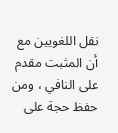نقل اللغويين مع أن المثبت مقدم على النافي ، ومن حفظ حجة على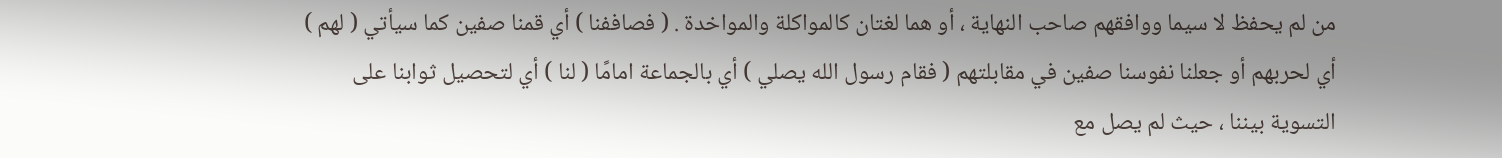من لم يحفظ لا سيما ووافقهم صاحب النهاية ، أو هما لغتان كالمواكلة والمواخدة . ( فصاففنا ) أي قمنا صفين كما سيأتي ( لهم ) أي لحربهم أو جعلنا نفوسنا صفين في مقابلتهم ( فقام رسول الله يصلي ) أي بالجماعة امامًا ( لنا ) أي لتحصيل ثوابنا على التسوية بيننا ، حيث لم يصل مع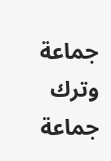جماعة وترك جماعة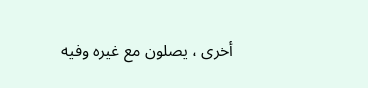أخرى ، يصلون مع غيره وفيه